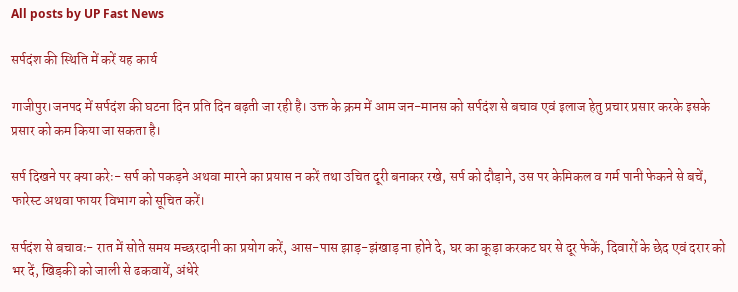All posts by UP Fast News

सर्पदंश की स्थिति में करें यह कार्य

गाजीपुर।जनपद में सर्पदंश की घटना दिन प्रति दिन बढ़ती जा रही है। उक्त के क्रम में आम जन-मानस को सर्पदंश से बचाव एवं इलाज हेतु प्रचार प्रसार करके इसके प्रसार को कम किया जा सकता है।

सर्प दिखने पर क्या करेः- सर्प को पकड़ने अथवा मारने का प्रयास न करें तथा उचित दूरी बनाकर रखे, सर्प को दौड़ाने, उस पर केमिकल व गर्म पानी फेकने से बचें, फारेस्ट अथवा फायर विभाग को सूचित करें।

सर्पदंश से बचावः- रात में सोते समय मच्छरदानी का प्रयोग करें, आस-पास झाड़-झंखाड़ ना होने दे, घर का कूड़ा करकट घर से दूर फेकें, दिवारों के छेद एवं दरार को भर दें, खिड़की को जाली से ढकवायें, अंधेरे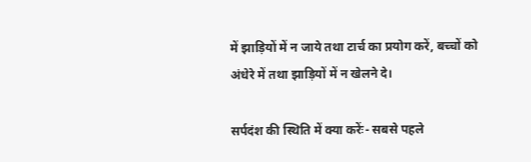में झाड़ियों में न जाये तथा टार्च का प्रयोग करें, बच्चों को अंधेरे में तथा झाड़ियों में न खेलने दे।

सर्पदंश की स्थिति में क्या करेंः- सबसे पहले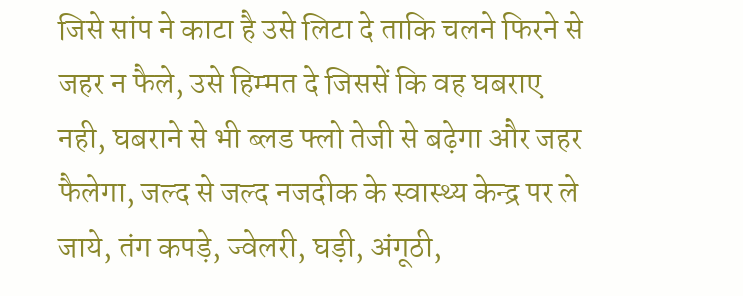जिसे सांप ने काटा है उसे लिटा दे ताकि चलने फिरने से जहर न फैले, उसे हिम्मत दे जिससें कि वह घबराए नही, घबराने से भी ब्लड फ्लो तेजी से बढ़ेगा और जहर फैलेगा, जल्द से जल्द नजदीक के स्वास्थ्य केन्द्र पर ले जाये, तंग कपड़े, ज्वेलरी, घड़ी, अंगूठी,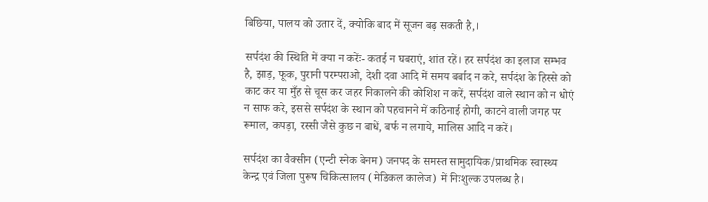बिछिया, पालय को उतार दें, क्योकि बाद में सूजन बढ़ सकती है,।

सर्पदंश की स्थिति में क्या न करेंः- कतई न घबराएं, शांत रहें। हर सर्पदंश का इलाज सम्भव है, झाड़, फूक, पुरानी परम्पराओ, देशी दवा आदि में समय बर्बाद न करे, सर्पदंश के हिस्से को काट कर या मुँह से चूस कर जहर निकालने की कोशिश न करें, सर्पदंश वाले स्थान को न धोएं न साफ करे, इससे सर्पदंश के स्थान को पहचानने में कठिनाई होगी, काटने वाली जगह पर रूमाल, कपड़ा, रस्सी जैसे कुछ न बाधें, बर्फ न लगाये, मालिस आदि न करें।

सर्पदंश का वैक्सीन (एन्टी स्नेक बेनम) जनपद के समस्त सामुदायिक/प्राथमिक स्वास्थ्य केन्द्र एवं जिला पुरूष चिकित्सालय (मेडिकल कालेज) में निःशुल्क उपलब्ध है।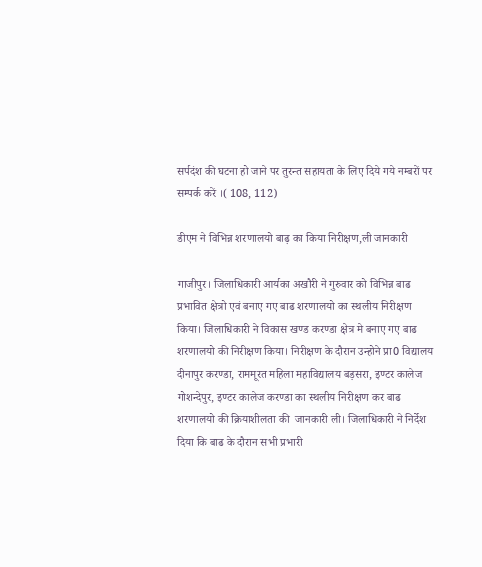सर्पदंश की घटना हो जाने पर तुरन्त सहायता के लिए दिये गये नम्बरों पर सम्पर्क करें ।( 108, 112)

डीएम ने विभिन्न शरणालयो बाढ़ का किया निरीक्षण,ली जानकारी

गाजीपुर। जिलाधिकारी आर्यका अखौरी ने गुरुवार को विभिन्न बाढ प्रभावित क्षेत्रो एवं बनाए गए बाढ शरणालयो का स्थलीय निरीक्षण किया। जिलाधिकारी ने विकास खण्ड करण्डा क्षेत्र मे बनाए गए बाढ शरणालयो की निरीक्षण किया। निरीक्षण के दौरान उन्होने प्रा0 विद्यालय दीनापुर करण्डा, राममूरत महिला महाविद्यालय बड़सरा, इण्टर कालेज गोशन्देपुर, इण्टर कालेज करण्डा का स्थलीय निरीक्षण कर बाढ शरणालयो की क्रियाशीलता की  जानकारी ली। जिलाधिकारी ने निर्देश दिया कि बाढ के दौरान सभी प्रभारी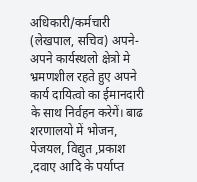अधिकारी/कर्मचारी (लेखपाल, सचिव) अपने-अपने कार्यस्थलो क्षेत्रो मे भ्रमणशील रहते हुए अपने कार्य दायित्वो का ईमानदारी के साथ निर्वहन करेगें। बाढ शरणालयो में भोजन, पेजयल, विद्युत ,प्रकाश ,दवाए आदि के पर्याप्त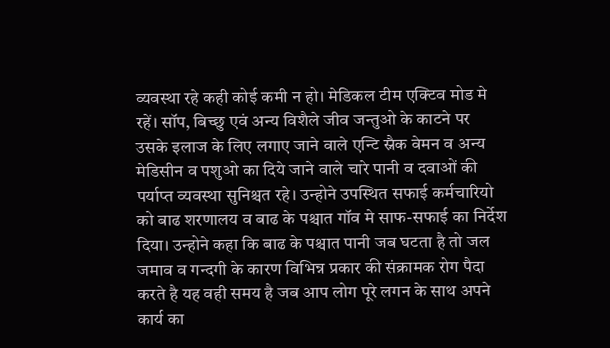व्यवस्था रहे कही कोई कमी न हो। मेडिकल टीम एक्टिव मोड मे रहें। सॉप, बिच्छु एवं अन्य विशैले जीव जन्तुओ के काटने पर उसके इलाज के लिए लगाए जाने वाले एन्टि स्नैक वेमन व अन्य मेडिसीन व पशुओ का दिये जाने वाले चारे पानी व दवाओं की पर्याप्त व्यवस्था सुनिश्चत रहे। उन्होने उपस्थित सफाई कर्मचारियो को बाढ शरणालय व बाढ के पश्चात गॉव मे साफ-सफाई का निर्देश दिया। उन्होने कहा कि बाढ के पश्चात पानी जब घटता है तो जल जमाव व गन्दगी के कारण विभिन्न प्रकार की संक्रामक रोग पैदा करते है यह वही समय है जब आप लोग पूरे लगन के साथ अपने कार्य का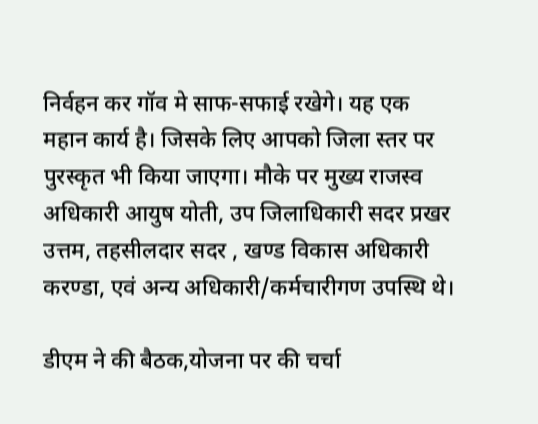निर्वहन कर गॉव मे साफ-सफाई रखेगे। यह एक महान कार्य है। जिसके लिए आपको जिला स्तर पर पुरस्कृत भी किया जाएगा। मौके पर मुख्य राजस्व अधिकारी आयुष योती, उप जिलाधिकारी सदर प्रखर उत्तम, तहसीलदार सदर , खण्ड विकास अधिकारी करण्डा, एवं अन्य अधिकारी/कर्मचारीगण उपस्थि थे।

डीएम ने की बैठक,योजना पर की चर्चा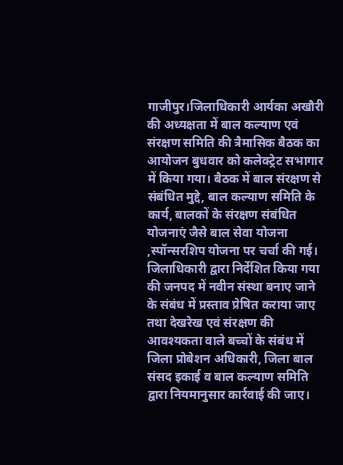गाजीपुर।जिलाधिकारी आर्यका अखौरी की अध्यक्षता में बाल कल्याण एवं संरक्षण समिति की त्रैमासिक बैठक का आयोजन बुधवार को कलेक्ट्रेट सभागार में किया गया। बैठक में बाल संरक्षण से संबंधित मुद्दे, बाल कल्याण समिति के कार्य, बालकों के संरक्षण संबंधित योजनाएं जैसे बाल सेवा योजना ,स्पॉन्सरशिप योजना पर चर्चा की गई। जिलाधिकारी द्वारा निर्देशित किया गया की जनपद में नवीन संस्था बनाए जाने के संबंध में प्रस्ताव प्रेषित कराया जाए तथा देखरेख एवं संरक्षण की आवश्यकता वाले बच्चों के संबंध में जिला प्रोबेशन अधिकारी, जिला बाल संसद इकाई व बाल कल्याण समिति द्वारा नियमानुसार कार्रवाई की जाए।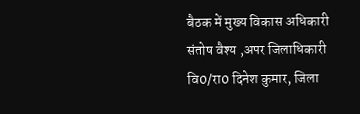बैठक में मुख्य विकास अधिकारी संतोष वैश्य ,अपर जिलाधिकारी वि0/रा0 दिनेश कुमार, जिला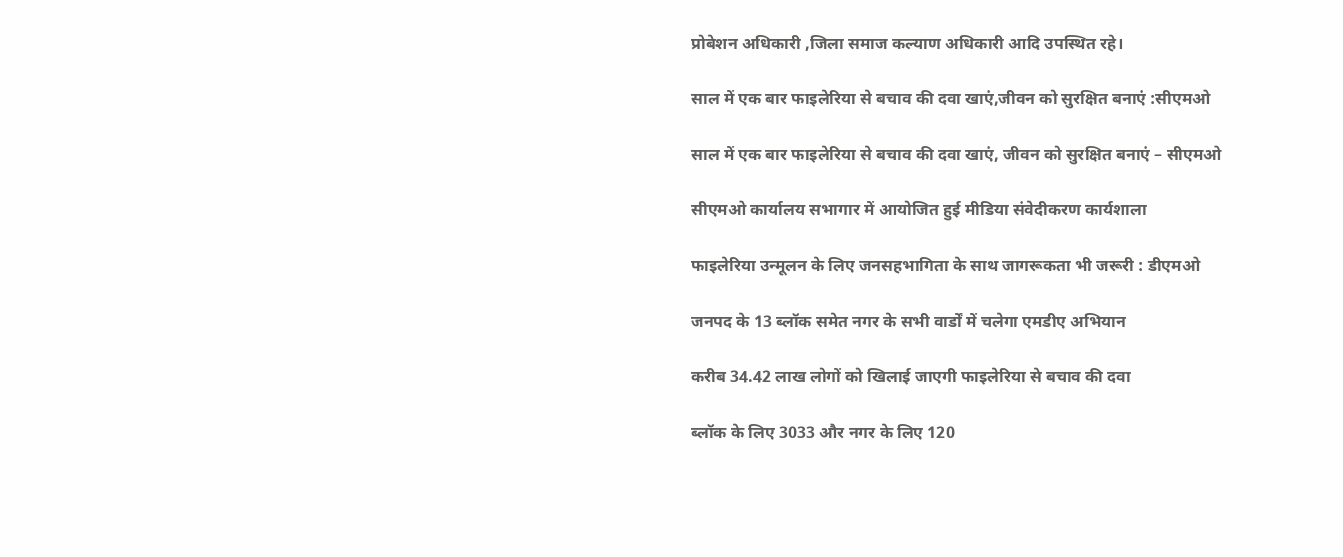प्रोबेशन अधिकारी ,जिला समाज कल्याण अधिकारी आदि उपस्थित रहे।

साल में एक बार फाइलेरिया से बचाव की दवा खाएं,जीवन को सुरक्षित बनाएं :सीएमओ

साल में एक बार फाइलेरिया से बचाव की दवा खाएं, जीवन को सुरक्षित बनाएं – सीएमओ

सीएमओ कार्यालय सभागार में आयोजित हुई मीडिया संवेदीकरण कार्यशाला

फाइलेरिया उन्मूलन के लिए जनसहभागिता के साथ जागरूकता भी जरूरी : डीएमओ

जनपद के 13 ब्लॉक समेत नगर के सभी वार्डों में चलेगा एमडीए अभियान

करीब 34.42 लाख लोगों को खिलाई जाएगी फाइलेरिया से बचाव की दवा

ब्लॉक के लिए 3033 और नगर के लिए 120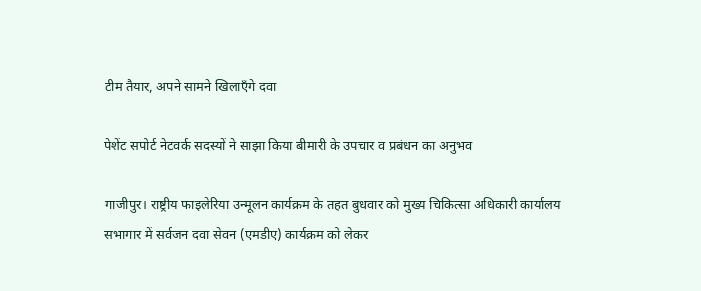टीम तैयार, अपने सामने खिलाएँगे दवा

पेशेंट सपोर्ट नेटवर्क सदस्यों ने साझा किया बीमारी के उपचार व प्रबंधन का अनुभव

गाजीपुर। राष्ट्रीय फाइलेरिया उन्मूलन कार्यक्रम के तहत बुधवार को मुख्य चिकित्सा अधिकारी कार्यालय सभागार में सर्वजन दवा सेवन (एमडीए) कार्यक्रम को लेकर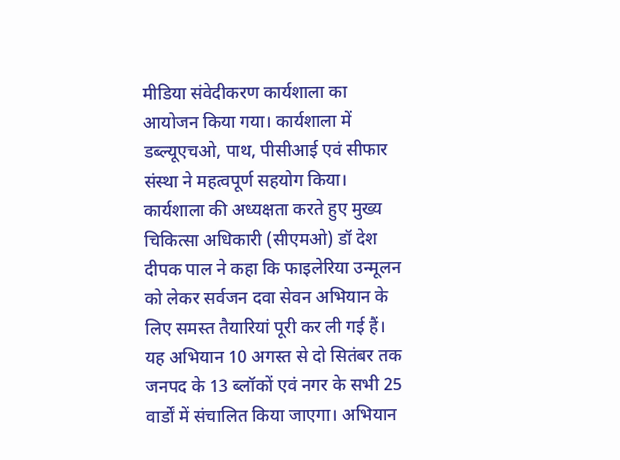मीडिया संवेदीकरण कार्यशाला का आयोजन किया गया। कार्यशाला में डब्ल्यूएचओ, पाथ, पीसीआई एवं सीफार संस्था ने महत्वपूर्ण सहयोग किया।
कार्यशाला की अध्यक्षता करते हुए मुख्य चिकित्सा अधिकारी (सीएमओ) डॉ देश दीपक पाल ने कहा कि फाइलेरिया उन्मूलन को लेकर सर्वजन दवा सेवन अभियान के लिए समस्त तैयारियां पूरी कर ली गई हैं। यह अभियान 10 अगस्त से दो सितंबर तक जनपद के 13 ब्लॉकों एवं नगर के सभी 25 वार्डों में संचालित किया जाएगा। अभियान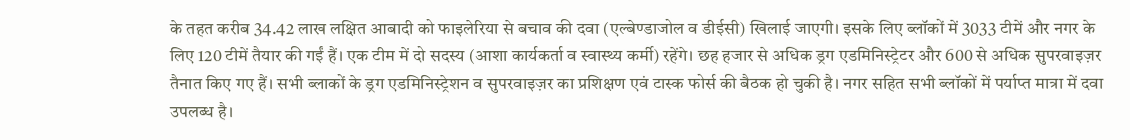के तहत करीब 34.42 लाख लक्षित आबादी को फाइलेरिया से बचाव की दवा (एल्बेण्डाजोल व डीईसी) खिलाई जाएगी। इसके लिए ब्लॉकों में 3033 टीमें और नगर के लिए 120 टीमें तैयार की गईं हैं। एक टीम में दो सदस्य (आशा कार्यकर्ता व स्वास्थ्य कर्मी) रहेंगे। छह हजार से अधिक ड्रग एडमिनिस्ट्रेटर और 600 से अधिक सुपरवाइज़र तैनात किए गए हैं। सभी ब्लाकों के ड्रग एडमिनिस्ट्रेशन व सुपरवाइज़र का प्रशिक्षण एवं टास्क फोर्स की बैठक हो चुकी है। नगर सहित सभी ब्लॉकों में पर्याप्त मात्रा में दवा उपलब्ध है।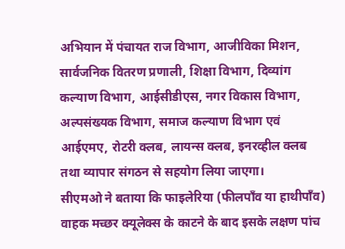अभियान में पंचायत राज विभाग, आजीविका मिशन, सार्वजनिक वितरण प्रणाली, शिक्षा विभाग, दिव्यांग कल्याण विभाग, आईसीडीएस, नगर विकास विभाग, अल्पसंख्यक विभाग, समाज कल्याण विभाग एवं आईएमए, रोटरी क्लब, लायन्स क्लब, इनरव्हील क्लब तथा व्यापार संगठन से सहयोग लिया जाएगा।
सीएमओ ने बताया कि फाइलेरिया (फीलपाँव या हाथीपाँव) वाहक मच्छर क्यूलेक्स के काटने के बाद इसके लक्षण पांच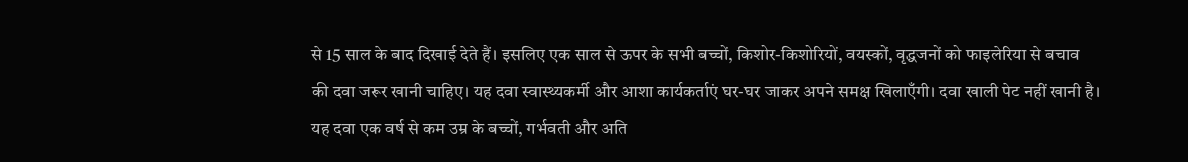से 15 साल के बाद दिखाई देते हैं। इसलिए एक साल से ऊपर के सभी बच्चों, किशोर-किशोरियों, वयस्कों, वृद्धजनों को फाइलेरिया से बचाव की दवा जरूर खानी चाहिए। यह दवा स्वास्थ्यकर्मी और आशा कार्यकर्ताएं घर-घर जाकर अपने समक्ष खिलाएँगी। दवा खाली पेट नहीं खानी है। यह दवा एक वर्ष से कम उम्र के बच्चों, गर्भवती और अति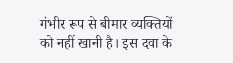गंभीर रूप से बीमार व्यक्तियों को नहीं खानी है। इस दवा के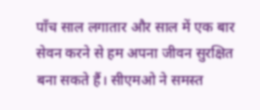पाँच साल लगातार और साल में एक बार सेवन करने से हम अपना जीवन सुरक्षित बना सकते हैं। सीएमओ ने समस्त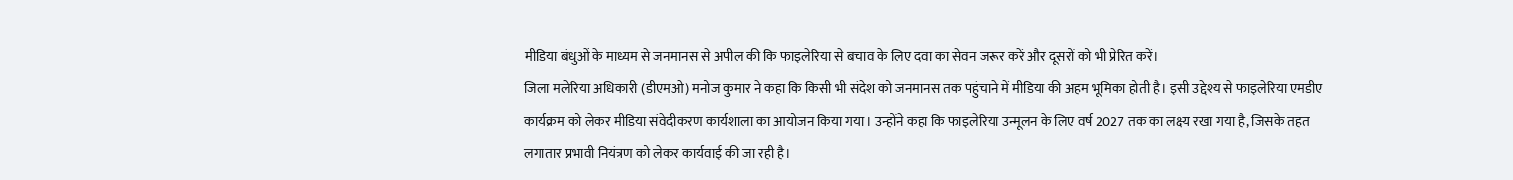मीडिया बंधुओं के माध्यम से जनमानस से अपील की कि फाइलेरिया से बचाव के लिए दवा का सेवन जरूर करें और दूसरों को भी प्रेरित करें।
जिला मलेरिया अधिकारी (डीएमओ) मनोज कुमार ने कहा कि किसी भी संदेश को जनमानस तक पहुंचाने में मीडिया की अहम भूमिका होती है। इसी उद्देश्य से फाइलेरिया एमडीए कार्यक्रम को लेकर मीडिया संवेदीकरण कार्यशाला का आयोजन किया गया। उन्होंने कहा कि फाइलेरिया उन्मूलन के लिए वर्ष 2027 तक का लक्ष्य रखा गया है, जिसके तहत लगातार प्रभावी नियंत्रण को लेकर कार्यवाई की जा रही है।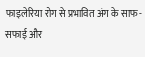फाइलेरिया रोग से प्रभावित अंग के साफ-सफाई और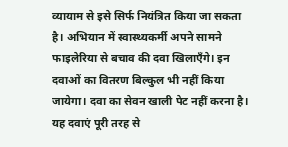व्यायाम से इसे सिर्फ नियंत्रित किया जा सकता है। अभियान में स्वास्थ्यकर्मी अपने सामने फाइलेरिया से बचाव की दवा खिलाएँगे। इन दवाओं का वितरण बिल्कुल भी नहीं किया जायेगा। दवा का सेवन खाली पेट नहीं करना है। यह दवाएं पूरी तरह से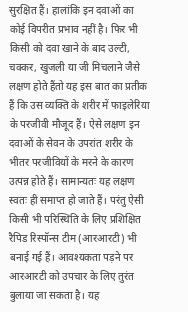सुरक्षित हैं। हालांकि इन दवाओं का कोई विपरीत प्रभाव नहीं है। फिर भी किसी को दवा खाने के बाद उल्टी, चक्कर, खुजली या जी मिचलाने जैसे लक्षण होते हैंतो यह इस बात का प्रतीक हैं कि उस व्यक्ति के शरीर में फाइलेरिया के परजीवी मौजूद हैं। ऐसे लक्षण इन दवाओं के सेवन के उपरांत शरीर के भीतर परजीवियों के मरने के कारण उत्पन्न होते हैं। सामान्यतः यह लक्षण स्वतः ही समाप्त हो जाते हैं। परंतु ऐसी किसी भी परिस्थिति के लिए प्रशिक्षित रैपिड रिस्पॉन्स टीम (आरआरटी) भी बनाई गई हैं। आवश्यकता पड़ने पर आरआरटी को उपचार के लिए तुरंत बुलाया जा सकता है। यह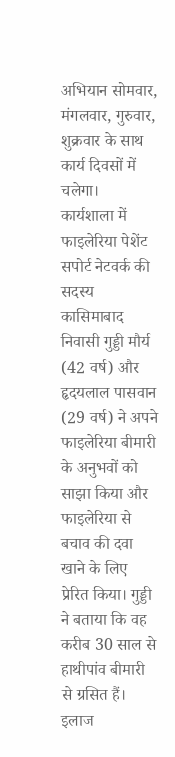अभियान सोमवार, मंगलवार, गुरुवार, शुक्रवार के साथ कार्य दिवसों में चलेगा।
कार्यशाला में फाइलेरिया पेशेंट सपोर्ट नेटवर्क की सदस्य कासिमाबाद निवासी गुड्डी मौर्य (42 वर्ष) और हृदयलाल पासवान (29 वर्ष) ने अपने फाइलेरिया बीमारी के अनुभवों को साझा किया और फाइलेरिया से बचाव की दवा खाने के लिए प्रेरित किया। गुड्डी ने बताया कि वह करीब 30 साल से हाथीपांव बीमारी से ग्रसित हैं। इलाज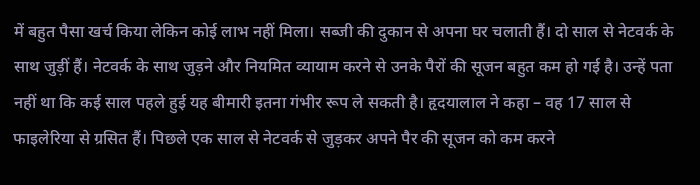में बहुत पैसा खर्च किया लेकिन कोई लाभ नहीं मिला। सब्जी की दुकान से अपना घर चलाती हैं। दो साल से नेटवर्क के साथ जुड़ीं हैं। नेटवर्क के साथ जुड़ने और नियमित व्यायाम करने से उनके पैरों की सूजन बहुत कम हो गई है। उन्हें पता नहीं था कि कई साल पहले हुई यह बीमारी इतना गंभीर रूप ले सकती है। हृदयालाल ने कहा – वह 17 साल से फाइलेरिया से ग्रसित हैं। पिछले एक साल से नेटवर्क से जुड़कर अपने पैर की सूजन को कम करने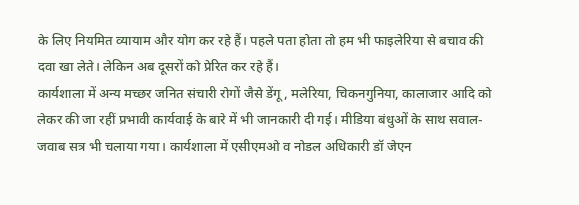के लिए नियमित व्यायाम और योग कर रहे हैं। पहले पता होता तो हम भी फाइलेरिया से बचाव की दवा खा लेते। लेकिन अब दूसरों को प्रेरित कर रहे हैं।
कार्यशाला में अन्य मच्छर जनित संचारी रोगों जैसे डेंगू, मलेरिया, चिकनगुनिया, कालाजार आदि को लेकर की जा रहीं प्रभावी कार्यवाई के बारे में भी जानकारी दी गई। मीडिया बंधुओं के साथ सवाल-जवाब सत्र भी चलाया गया। कार्यशाला में एसीएमओ व नोडल अधिकारी डॉ जेएन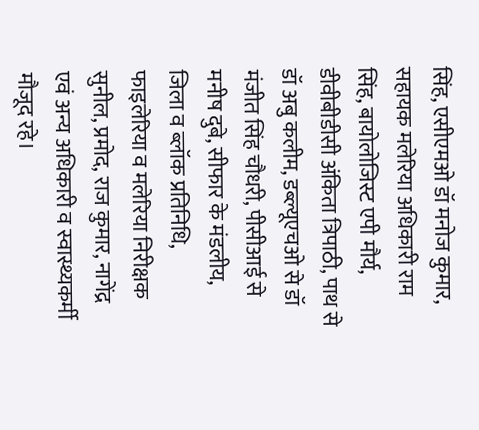सिंह, एसीएमओ डॉ मनोज कुमार, सहायक मलेरिया अधिकारी राम सिंह, बायोलोजिस्ट एपी मौर्य, डीवीबीडीसी अंकिता त्रिपाठी, पाथ से डॉ अबु कलीम, डब्ल्यूएचओ से डॉ मंजीत सिंह चौधरी, पीसीआई से मनीष दुबे, सीफार के मंडलीय, जिला व ब्लॉक प्रतिनिधि, फाइलेरिया व मलेरिया निरीक्षक सुनील, प्रमोद, राज कुमार, नागेंद्र एवं अन्य अधिकारी व स्वास्थ्यकर्मी मौजूद रहे।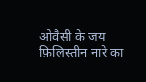ओवैसी के जय फ़िलिस्तीन नारे का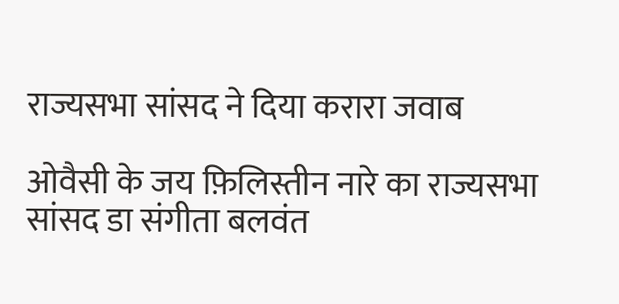राज्यसभा सांसद ने दिया करारा जवाब

ओवैसी के जय फ़िलिस्तीन नारे का राज्यसभा सांसद डा संगीता बलवंत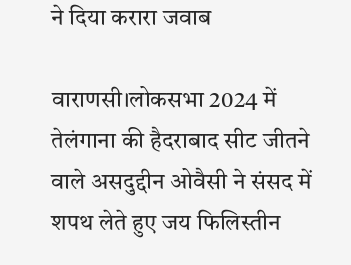ने दिया करारा जवाब

वाराणसी।लोकसभा 2024 में तेलंगाना की हैदराबाद सीट जीतने वाले असदुद्दीन ओवैसी ने संसद में शपथ लेते हुए जय फिलिस्तीन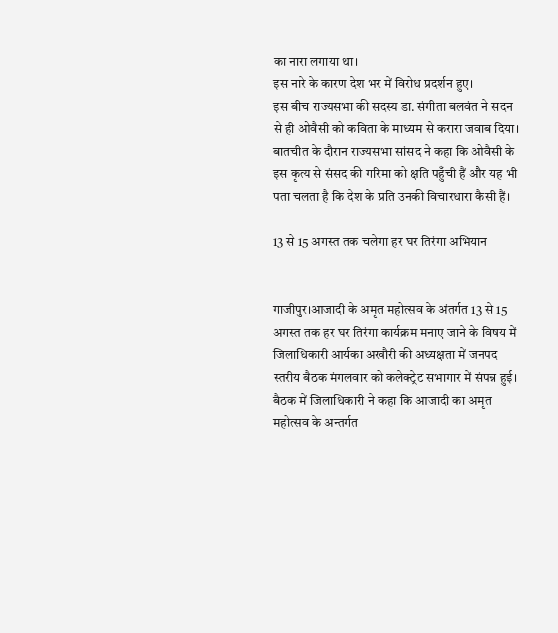का नारा लगाया था।
इस नारे के कारण देश भर में विरोध प्रदर्शन हुए।
इस बीच राज्यसभा की सदस्य डा. संगीता बलवंत ने सदन से ही ओवैसी को कविता के माध्यम से करारा जवाब दिया।
बातचीत के दौरान राज्यसभा सांसद ने कहा कि ओवैसी के इस कृत्य से संसद की गरिमा को क्षति पहुँची हैं और यह भी पता चलता है कि देश के प्रति उनकी विचारधारा कैसी हैं।

13 से 15 अगस्त तक चलेगा हर घर तिरंगा अभियान


गाजीपुर।आजादी के अमृत महोत्सव के अंतर्गत 13 से 15 अगस्त तक हर घर तिरंगा कार्यक्रम मनाए जाने के विषय में जिलाधिकारी आर्यका अखौरी की अध्यक्षता में जनपद स्तरीय बैठक मंगलवार को कलेक्ट्रेट सभागार में संपन्न हुई। बैठक में जिलाधिकारी ने कहा कि आजादी का अमृत महोत्सव के अन्तर्गत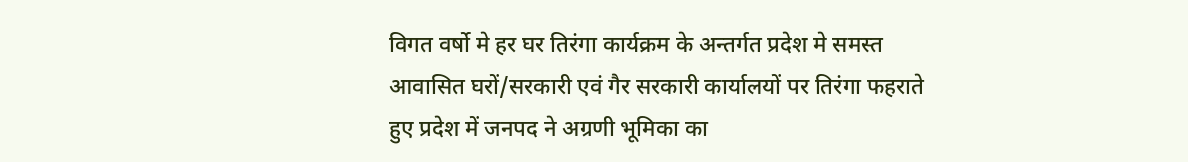विगत वर्षो मे हर घर तिरंगा कार्यक्रम के अन्तर्गत प्रदेश मे समस्त आवासित घरों/सरकारी एवं गैर सरकारी कार्यालयों पर तिरंगा फहराते हुए प्रदेश में जनपद ने अग्रणी भूमिका का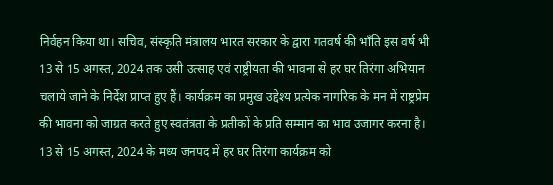निर्वहन किया था। सचिव, संस्कृति मंत्रालय भारत सरकार के द्वारा गतवर्ष की भाँति इस वर्ष भी 13 से 15 अगस्त, 2024 तक उसी उत्साह एवं राष्ट्रीयता की भावना से हर घर तिरंगा अभियान चलाये जाने के निर्देश प्राप्त हुए हैं। कार्यक्रम का प्रमुख उद्देश्य प्रत्येक नागरिक के मन में राष्ट्रप्रेम की भावना को जाग्रत करते हुए स्वतंत्रता के प्रतीकों के प्रति सम्मान का भाव उजागर करना है। 13 से 15 अगस्त, 2024 के मध्य जनपद में हर घर तिरंगा कार्यक्रम को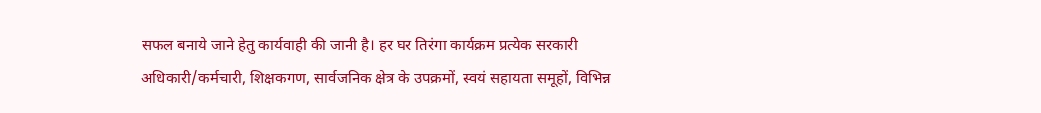सफल बनाये जाने हेतु कार्यवाही की जानी है। हर घर तिरंगा कार्यक्रम प्रत्येक सरकारी अधिकारी/कर्मचारी, शिक्षकगण, सार्वजनिक क्षेत्र के उपक्रमों, स्वयं सहायता समूहों, विभिन्न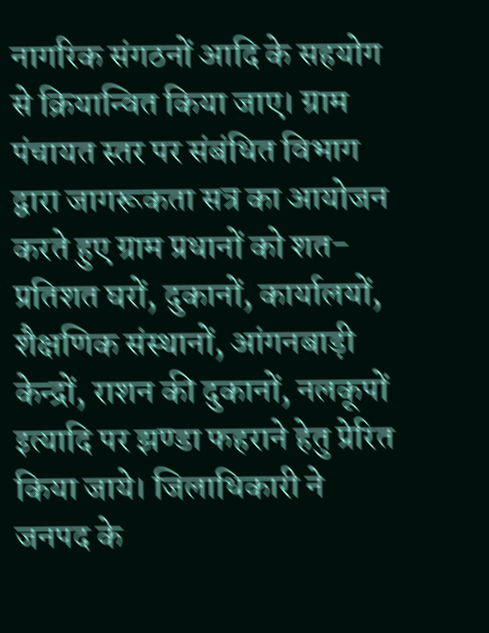नागरिक संगठनों आदि के सहयोग से क्रियान्वित किया जाए। ग्राम पंचायत स्तर पर संबंधित विभाग द्वारा जागरूकता सत्र का आयोजन करते हुए ग्राम प्रधानों को शत-प्रतिशत घरों, दुकानों, कार्यालयों, शैक्षणिक संस्थानों, आंगनबाड़ी केन्द्रों, राशन की दुकानों, नलकूपों इत्यादि पर झण्डा फहराने हेतु प्रेरित किया जाये। जिलाधिकारी ने जनपद के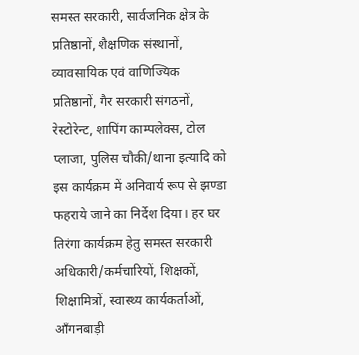समस्त सरकारी, सार्वजनिक क्षेत्र के प्रतिष्ठानों, शैक्षणिक संस्थानों, व्यावसायिक एवं वाणिज्यिक प्रतिष्ठानों, गैर सरकारी संगठनों, रेस्टोरेन्ट, शापिंग काम्पलेक्स, टोल प्लाजा, पुलिस चौकी/थाना इत्यादि को इस कार्यक्रम में अनिवार्य रूप से झण्डा फहराये जाने का निर्देश दिया। हर घर तिरंगा कार्यक्रम हेतु समस्त सरकारी अधिकारी/कर्मचारियों, शिक्षकों, शिक्षामित्रों, स्वास्थ्य कार्यकर्ताओं, आँगनबाड़ी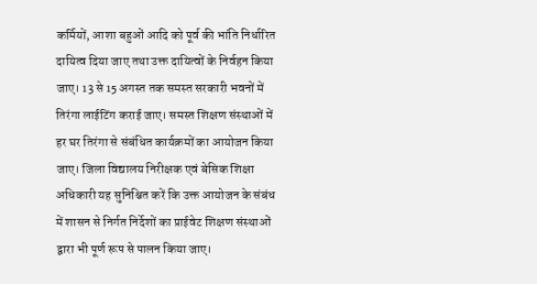कर्मियों, आशा बहुओं आदि को पूर्व की भांति निर्धारित दायित्व दिया जाए तथा उक्त दायित्वों के निर्वहन किया जाए। 13 से 15 अगस्त तक समस्त सरकारी भवनों में तिरंगा लाईटिंग कराई जाए। समस्त शिक्षण संस्थाओं में हर घर तिरंगा से संबंधित कार्यक्रमों का आयोजन किया जाए। जिला विद्यालय निरीक्षक एवं बेसिक शिक्षा अधिकारी यह सुनिश्चित करें कि उक्त आयोजन के संबंध में शासन से निर्गत निर्देशों का प्राईवेट शिक्षण संस्थाओं द्वारा भी पूर्ण रूप से पालन किया जाए।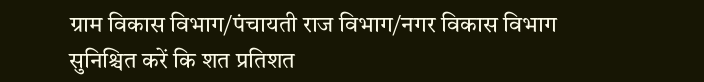ग्राम विकास विभाग/पंचायती राज विभाग/नगर विकास विभाग सुनिश्चित करें कि शत प्रतिशत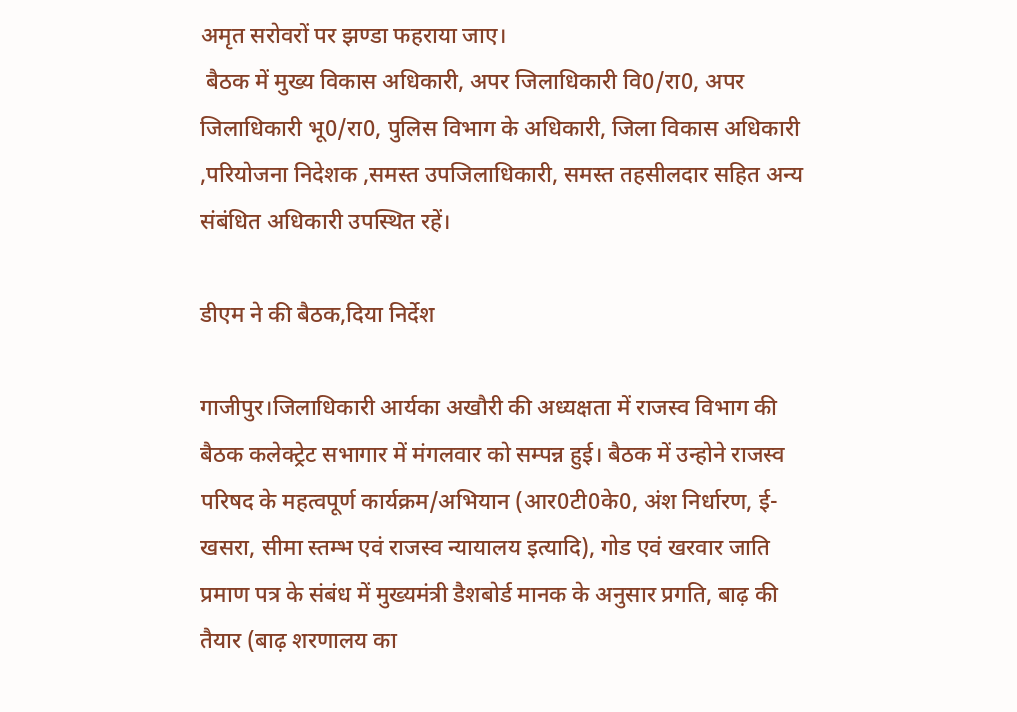अमृत सरोवरों पर झण्डा फहराया जाए।
 बैठक में मुख्य विकास अधिकारी, अपर जिलाधिकारी वि0/रा0, अपर जिलाधिकारी भू0/रा0, पुलिस विभाग के अधिकारी, जिला विकास अधिकारी ,परियोजना निदेशक ,समस्त उपजिलाधिकारी, समस्त तहसीलदार सहित अन्य संबंधित अधिकारी उपस्थित रहें।

डीएम ने की बैठक,दिया निर्देश

गाजीपुर।जिलाधिकारी आर्यका अखौरी की अध्यक्षता में राजस्व विभाग की बैठक कलेक्ट्रेट सभागार में मंगलवार को सम्पन्न हुई। बैठक में उन्होने राजस्व परिषद के महत्वपूर्ण कार्यक्रम/अभियान (आर0टी0के0, अंश निर्धारण, ई-खसरा, सीमा स्तम्भ एवं राजस्व न्यायालय इत्यादि), गोड एवं खरवार जाति प्रमाण पत्र के संबंध में मुख्यमंत्री डैशबोर्ड मानक के अनुसार प्रगति, बाढ़ की तैयार (बाढ़ शरणालय का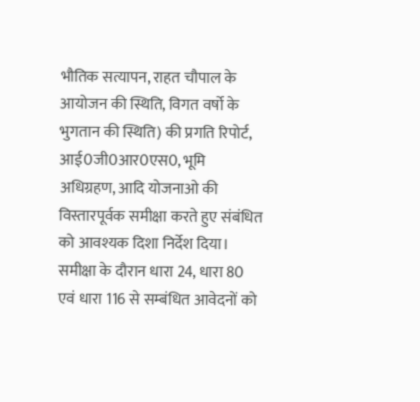भौतिक सत्यापन, राहत चौपाल के आयोजन की स्थिति, विगत वर्षो के भुगतान की स्थिति) की प्रगति रिपोर्ट, आई0जी0आर0एस0, भूमि अधिग्रहण, आदि योजनाओ की विस्तारपूर्वक समीक्षा करते हुए संबंधित को आवश्यक दिशा निर्देश दिया। समीक्षा के दौरान धारा 24, धारा 80 एवं धारा 116 से सम्बंधित आवेदनों को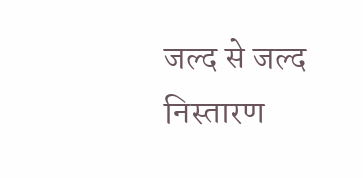जल्द से जल्द निस्तारण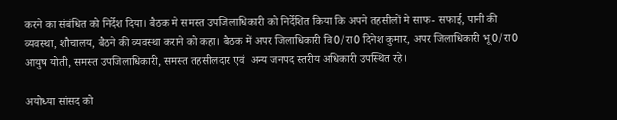करने का संबंधित को निर्देश दिया। बैठक मे समस्त उपजिलाधिकारी को निर्देशित किया कि अपने तहसीलों मे साफ- सफाई, पानी की व्यवस्था, शौचालय, बैठने की व्यवस्था कराने को कहा। बैठक में अपर जिलाधिकारी वि0/रा0 दिनेश कुमार, अपर जिलाधिकारी भू0/रा0 आयुष योती, समस्त उपजिलाधिकारी, समस्त तहसीलदार एवं  अन्य जनपद स्तरीय अधिकारी उपस्थित रहे।

अयोध्या सांसद को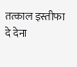तत्काल इस्तीफा दे देना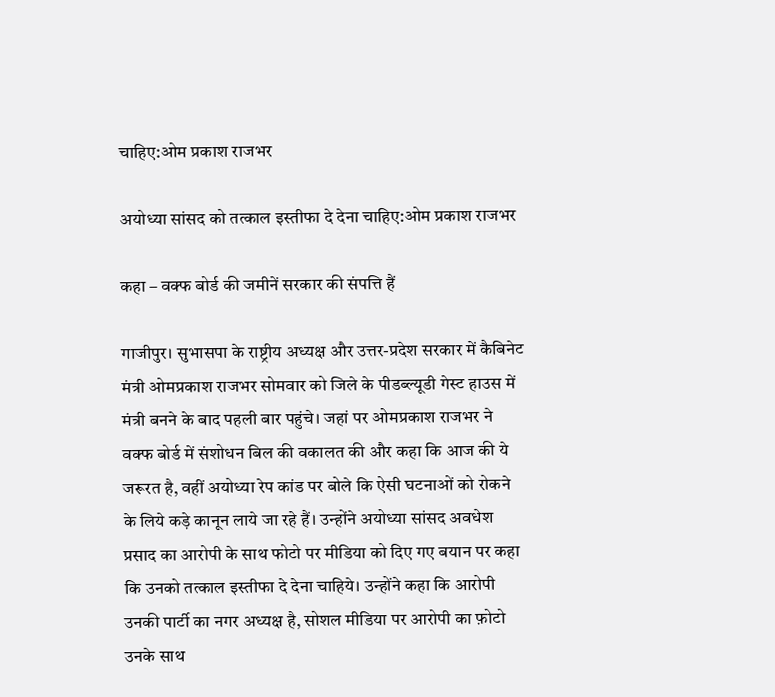चाहिए:ओम प्रकाश राजभर

अयोध्या सांसद को तत्काल इस्तीफा दे देना चाहिए:ओम प्रकाश राजभर

कहा – वक्फ बोर्ड की जमीनें सरकार की संपत्ति हैं

गाजीपुर। सुभासपा के राष्ट्रीय अध्यक्ष और उत्तर-प्रदेश सरकार में कैबिनेट मंत्री ओमप्रकाश राजभर सोमवार को जिले के पीडब्ल्यूडी गेस्ट हाउस में मंत्री बनने के बाद पहली बार पहुंचे। जहां पर ओमप्रकाश राजभर ने वक्फ बोर्ड में संशोधन बिल की वकालत की और कहा कि आज की ये जरूरत है, वहीं अयोध्या रेप कांड पर बोले कि ऐसी घटनाओं को रोकने के लिये कड़े कानून लाये जा रहे हैं। उन्होंने अयोध्या सांसद अवधेश प्रसाद का आरोपी के साथ फोटो पर मीडिया को दिए गए बयान पर कहा कि उनको तत्काल इस्तीफा दे देना चाहिये। उन्होंने कहा कि आरोपी उनकी पार्टी का नगर अध्यक्ष है, सोशल मीडिया पर आरोपी का फ़ोटो उनके साथ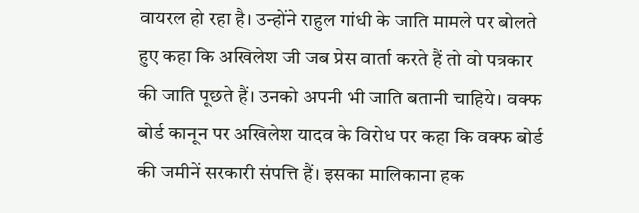वायरल हो रहा है। उन्होंने राहुल गांधी के जाति मामले पर बोलते हुए कहा कि अखिलेश जी जब प्रेस वार्ता करते हैं तो वो पत्रकार की जाति पूछते हैं। उनको अपनी भी जाति बतानी चाहिये। वक्फ बोर्ड कानून पर अखिलेश यादव के विरोध पर कहा कि वक्फ बोर्ड की जमीनें सरकारी संपत्ति हैं। इसका मालिकाना हक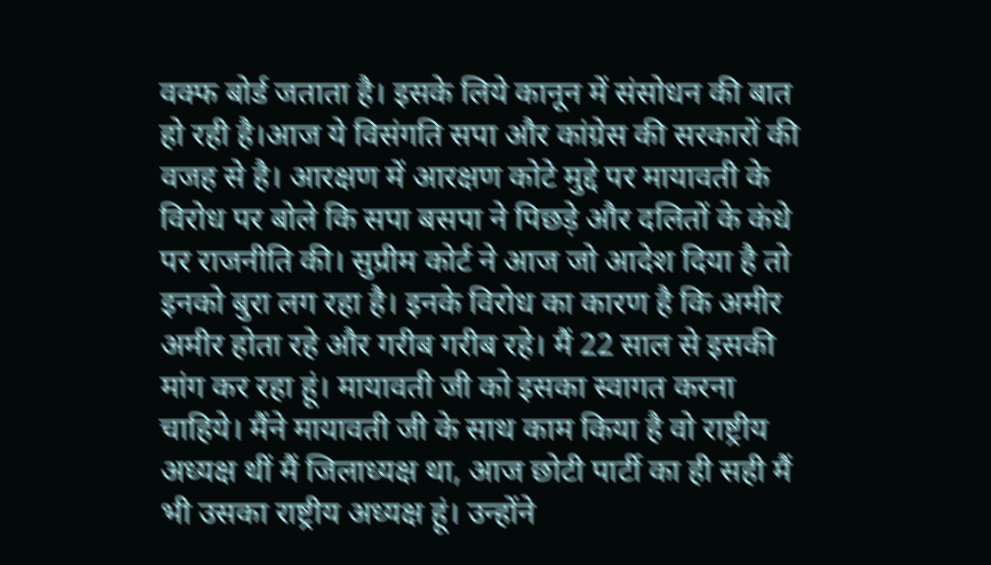वक्फ बोर्ड जताता है। इसके लिये कानून में संसोधन की बात हो रही है।आज ये विसंगति सपा और कांग्रेस की सरकारों की वजह से है। आरक्षण में आरक्षण कोटे मुद्दे पर मायावती के विरोध पर बोले कि सपा बसपा ने पिछड़े और दलितों के कंधे पर राजनीति की। सुप्रीम कोर्ट ने आज जो आदेश दिया है तो इनको बुरा लग रहा है। इनके विरोध का कारण है कि अमीर अमीर होता रहे और गरीब गरीब रहे। मैं 22 साल से इसकी मांग कर रहा हूं। मायावती जी को इसका स्वागत करना चाहिये। मैंने मायावती जी के साथ काम किया है वो राष्ट्रीय अध्यक्ष थीं मैं जिलाध्यक्ष था, आज छोटी पार्टी का ही सही मैं भी उसका राष्ट्रीय अध्यक्ष हूं। उन्होंने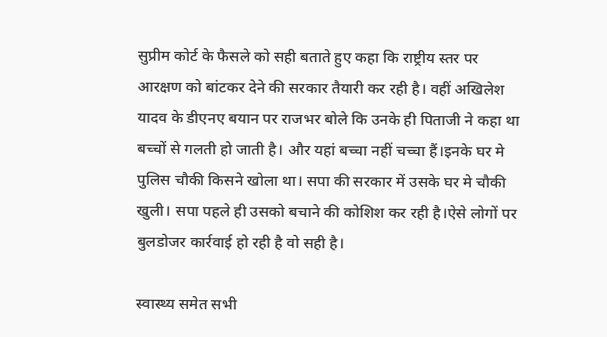सुप्रीम कोर्ट के फैसले को सही बताते हुए कहा कि राष्ट्रीय स्तर पर आरक्षण को बांटकर देने की सरकार तैयारी कर रही है। वहीं अखिलेश यादव के डीएनए बयान पर राजभर बोले कि उनके ही पिताजी ने कहा था बच्चों से गलती हो जाती है। और यहां बच्चा नहीं चच्चा हैं।इनके घर मे पुलिस चौकी किसने खोला था। सपा की सरकार में उसके घर मे चौकी खुली। सपा पहले ही उसको बचाने की कोशिश कर रही है।ऐसे लोगों पर बुलडोजर कार्रवाई हो रही है वो सही है।

स्वास्थ्य समेत सभी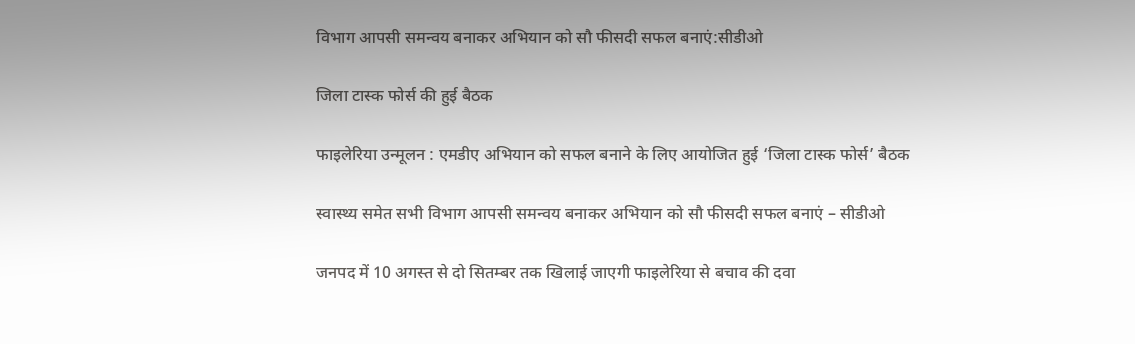विभाग आपसी समन्वय बनाकर अभियान को सौ फीसदी सफल बनाएं:सीडीओ

जिला टास्क फोर्स की हुई बैठक

फाइलेरिया उन्मूलन : एमडीए अभियान को सफल बनाने के लिए आयोजित हुई ‘जिला टास्क फोर्स’ बैठक

स्वास्थ्य समेत सभी विभाग आपसी समन्वय बनाकर अभियान को सौ फीसदी सफल बनाएं – सीडीओ

जनपद में 10 अगस्त से दो सितम्बर तक खिलाई जाएगी फाइलेरिया से बचाव की दवा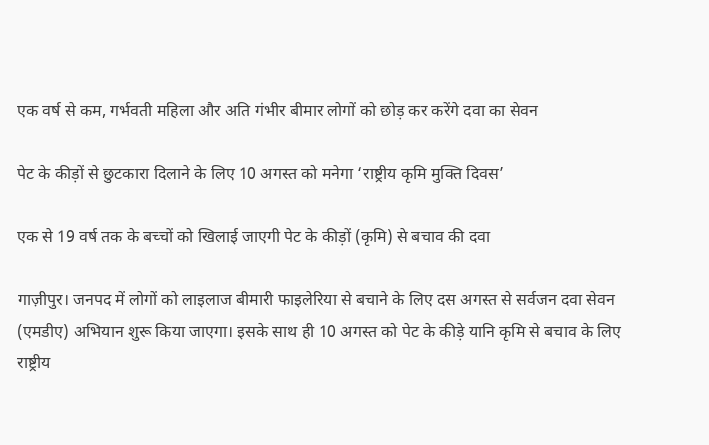एक वर्ष से कम, गर्भवती महिला और अति गंभीर बीमार लोगों को छोड़ कर करेंगे दवा का सेवन

पेट के कीड़ों से छुटकारा दिलाने के लिए 10 अगस्त को मनेगा ‘राष्ट्रीय कृमि मुक्ति दिवस’

एक से 19 वर्ष तक के बच्चों को खिलाई जाएगी पेट के कीड़ों (कृमि) से बचाव की दवा

गाज़ीपुर। जनपद में लोगों को लाइलाज बीमारी फाइलेरिया से बचाने के लिए दस अगस्त से सर्वजन दवा सेवन (एमडीए) अभियान शुरू किया जाएगा। इसके साथ ही 10 अगस्त को पेट के कीड़े यानि कृमि से बचाव के लिए राष्ट्रीय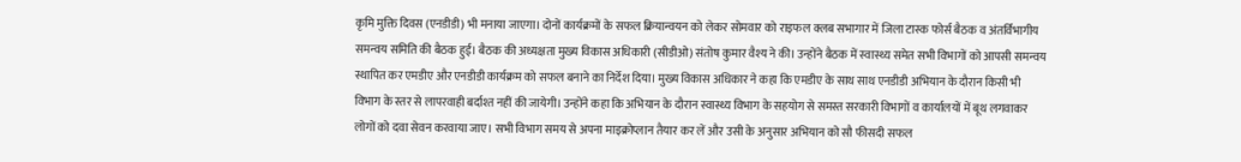कृमि मुक्ति दिवस (एनडीडी) भी मनाया जाएगा। दोनों कार्यक्रमों के सफल क्रियान्वयन को लेकर सोमवार को राइफल क्लब सभागार में जिला टास्क फोर्स बैठक व अंतर्विभागीय समन्वय समिति की बैठक हुई। बैठक की अध्यक्षता मुख्य विकास अधिकारी (सीडीओ) संतोष कुमार वैश्य ने की। उन्होंने बैठक में स्वास्थ्य समेत सभी विभागों को आपसी समन्वय स्थापित कर एमडीए और एनडीडी कार्यक्रम को सफल बनाने का निर्देश दिया। मुख्य विकास अधिकार ने कहा कि एमडीए के साथ साथ एनडीडी अभियान के दौरान किसी भी विभाग के स्तर से लापरवाही बर्दाश्त नहीं की जायेगी। उन्होंने कहा कि अभियान के दौरान स्वास्थ्य विभाग के सहयोग से समस्त सरकारी विभागों व कार्यालयों में बूथ लगवाकर लोगों को दवा सेवन करवाया जाए। सभी विभाग समय से अपना माइक्रोप्लान तैयार कर लें और उसी के अनुसार अभियान को सौ फीसदी सफल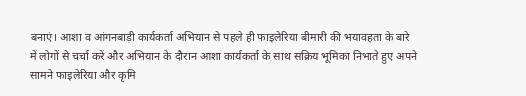बनाएं। आशा व आंगनबाड़ी कार्यकर्ता अभियान से पहले ही फाइलेरिया बीमारी की भयावहता के बारे में लोगों से चर्चा करें और अभियान के दौरान आशा कार्यकर्ता के साथ सक्रिय भूमिका निभाते हुए अपने सामने फाइलेरिया और कृमि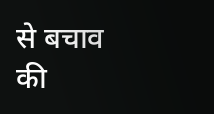से बचाव की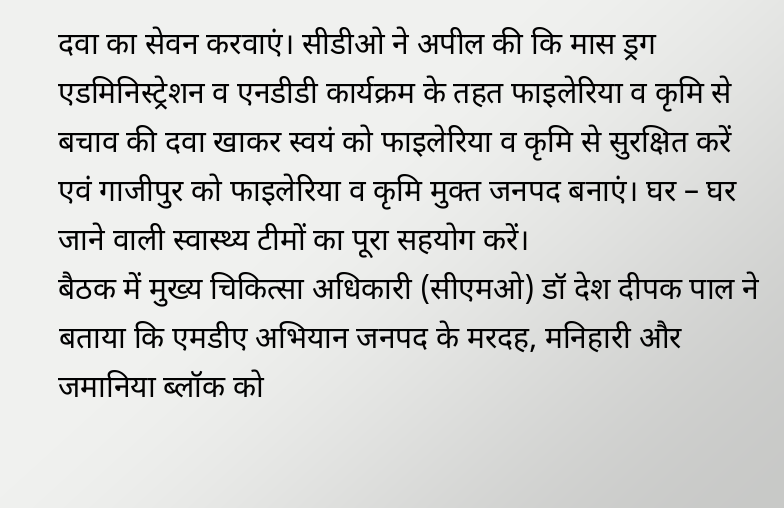दवा का सेवन करवाएं। सीडीओ ने अपील की कि मास ड्रग एडमिनिस्ट्रेशन व एनडीडी कार्यक्रम के तहत फाइलेरिया व कृमि से बचाव की दवा खाकर स्वयं को फाइलेरिया व कृमि से सुरक्षित करें एवं गाजीपुर को फाइलेरिया व कृमि मुक्त जनपद बनाएं। घर – घर जाने वाली स्वास्थ्य टीमों का पूरा सहयोग करें।
बैठक में मुख्य चिकित्सा अधिकारी (सीएमओ) डॉ देश दीपक पाल ने बताया कि एमडीए अभियान जनपद के मरदह, मनिहारी और जमानिया ब्लॉक को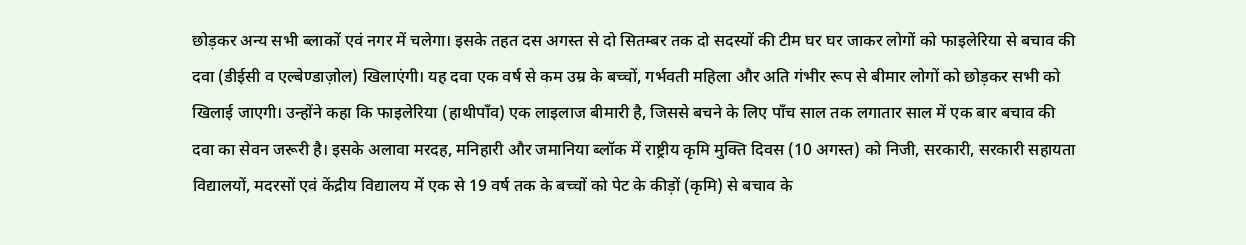छोड़कर अन्य सभी ब्लाकों एवं नगर में चलेगा। इसके तहत दस अगस्त से दो सितम्बर तक दो सदस्यों की टीम घर घर जाकर लोगों को फाइलेरिया से बचाव की दवा (डीईसी व एल्बेण्डाज़ोल) खिलाएंगी। यह दवा एक वर्ष से कम उम्र के बच्चों, गर्भवती महिला और अति गंभीर रूप से बीमार लोगों को छोड़कर सभी को खिलाई जाएगी। उन्होंने कहा कि फाइलेरिया (हाथीपाँव) एक लाइलाज बीमारी है, जिससे बचने के लिए पाँच साल तक लगातार साल में एक बार बचाव की दवा का सेवन जरूरी है। इसके अलावा मरदह, मनिहारी और जमानिया ब्लॉक में राष्ट्रीय कृमि मुक्ति दिवस (10 अगस्त) को निजी, सरकारी, सरकारी सहायता विद्यालयों, मदरसों एवं केंद्रीय विद्यालय में एक से 19 वर्ष तक के बच्चों को पेट के कीड़ों (कृमि) से बचाव के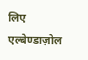लिए एल्बेण्डाज़ोल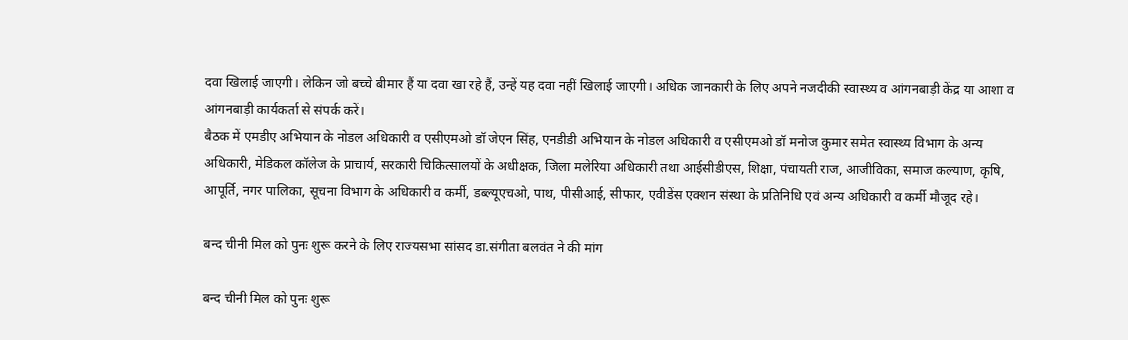दवा खिलाई जाएगी। लेकिन जो बच्चे बीमार हैं या दवा खा रहे हैं, उन्हें यह दवा नहीं खिलाई जाएगी। अधिक जानकारी के लिए अपने नजदीकी स्वास्थ्य व आंगनबाड़ी केंद्र या आशा व आंगनबाड़ी कार्यकर्ता से संपर्क करें।
बैठक में एमडीए अभियान के नोडल अधिकारी व एसीएमओ डॉ जेएन सिंह, एनडीडी अभियान के नोडल अधिकारी व एसीएमओ डॉ मनोज कुमार समेत स्वास्थ्य विभाग के अन्य अधिकारी, मेडिकल कॉलेज के प्राचार्य, सरकारी चिकित्सालयों के अधीक्षक, जिला मलेरिया अधिकारी तथा आईसीडीएस, शिक्षा, पंचायती राज, आजीविका, समाज कल्याण, कृषि, आपूर्ति, नगर पालिका, सूचना विभाग के अधिकारी व कर्मी, डब्ल्यूएचओ, पाथ, पीसीआई, सीफार, एवीडेंस एक्शन संस्था के प्रतिनिधि एवं अन्य अधिकारी व कर्मी मौजूद रहे।

बन्द चीनी मिल को पुनः शुरू करने के लिए राज्यसभा सांसद डा.संगीता बलवंत ने की मांग

बन्द चीनी मिल को पुनः शुरू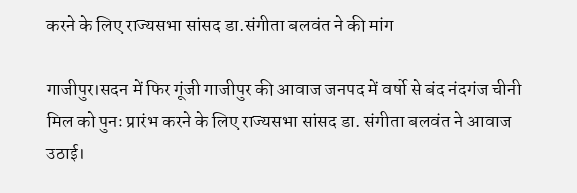करने के लिए राज्यसभा सांसद डा.संगीता बलवंत ने की मांग

गाजीपुर।सदन में फिर गूंजी गाजीपुर की आवाज जनपद में वर्षो से बंद नंदगंज चीनी मिल को पुनः प्रारंभ करने के लिए राज्यसभा सांसद डा. संगीता बलवंत ने आवाज उठाई।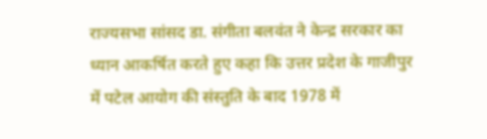राज्यसभा सांसद डा. संगीता बलवंत ने केन्द्र सरकार का ध्यान आकर्षित करते हुए कहा कि उत्तर प्रदेश के गाजीपुर में पटेल आयोग की संस्तुति के बाद 1978 में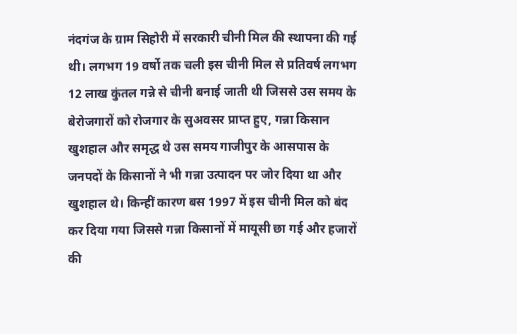नंदगंज के ग्राम सिहोरी में सरकारी चीनी मिल की स्थापना की गई थी। लगभग 19 वर्षो तक चली इस चीनी मिल से प्रतिवर्ष लगभग 12 लाख कुंतल गन्ने से चीनी बनाई जाती थी जिससे उस समय के बेरोजगारों को रोजगार के सुअवसर प्राप्त हुए, गन्ना किसान खुशहाल और समृद्ध थे उस समय गाजीपुर के आसपास के जनपदों के किसानों ने भी गन्ना उत्पादन पर जोर दिया था और खुशहाल थे। किन्हीं कारण बस 1997 में इस चीनी मिल को बंद कर दिया गया जिससे गन्ना किसानों में मायूसी छा गई और हजारों की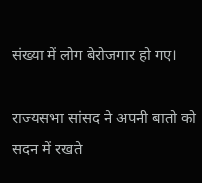संख्या में लोग बेरोजगार हो गए।

राज्यसभा सांसद ने अपनी बातो को सदन में रखते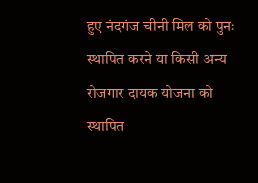हुए नंदगंज चीनी मिल को पुनः स्थापित करने या किसी अन्य रोजगार दायक योजना को स्थापित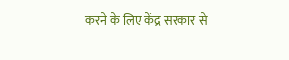करने के लिए केंद्र सरकार से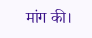मांग की।